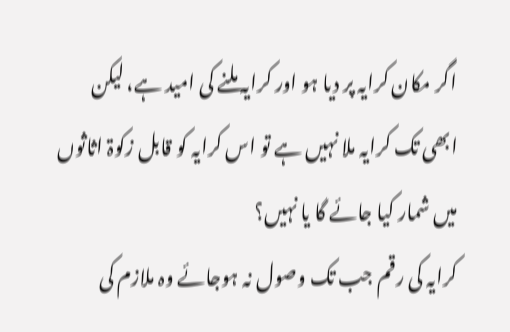اگر مکان کرایہ پر دیا ہو اور کرایہ ملنے کی امید ہے، لیکن ابھی تک کرایہ ملا نہیں ہے تو اس کرایہ کو قابل زکوۃ اثاثوں میں شمار کیا جائے گا یا نہیں؟
کرایہ کی رقم جب تک وصول نہ ہوجائے وہ ملازم کی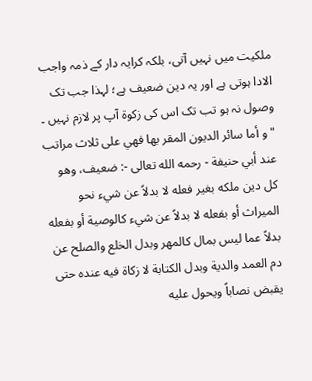ملکیت میں نہیں آتی، بلکہ کرایہ دار کے ذمہ واجب الادا ہوتی ہے اور یہ دین ضعیف ہے؛ لہذا جب تک وصول نہ ہو تب تک اس کی زکوۃ آپ پر لازم نہیں ۔
"و أما سائر الديون المقر بها فهي على ثلاث مراتب عند أبي حنيفة - رحمه الله تعالى -: ضعيف، وهو كل دين ملكه بغير فعله لا بدلاً عن شيء نحو الميراث أو بفعله لا بدلاً عن شيء كالوصية أو بفعله بدلاً عما ليس بمال كالمهر وبدل الخلع والصلح عن دم العمد والدية وبدل الكتابة لا زكاة فيه عنده حتى يقبض نصاباً ويحول عليه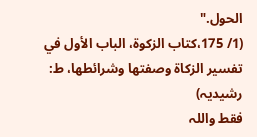الحول."
(1/ 175،کتاب الزکوۃ، الباب الأول في تفسير الزكاة وصفتها وشرائطها، ط: رشیدیہ)
فقط واللہ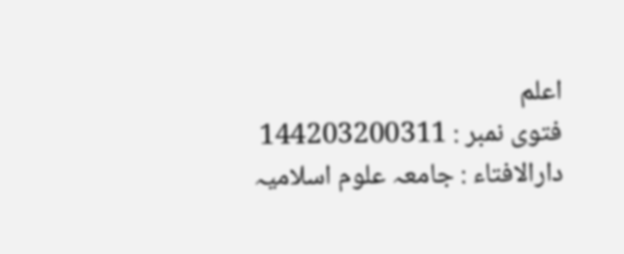اعلم
فتوی نمبر : 144203200311
دارالافتاء : جامعہ علوم اسلامیہ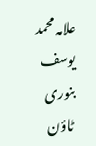علامہ محمد یوسف بنوری ٹاؤن